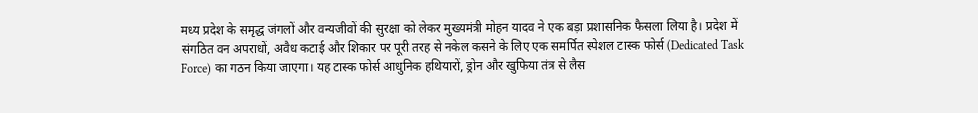मध्य प्रदेश के समृद्ध जंगलों और वन्यजीवों की सुरक्षा को लेकर मुख्यमंत्री मोहन यादव ने एक बड़ा प्रशासनिक फैसला लिया है। प्रदेश में संगठित वन अपराधों, अवैध कटाई और शिकार पर पूरी तरह से नकेल कसने के लिए एक समर्पित स्पेशल टास्क फोर्स (Dedicated Task Force) का गठन किया जाएगा। यह टास्क फोर्स आधुनिक हथियारों, ड्रोन और खुफिया तंत्र से लैस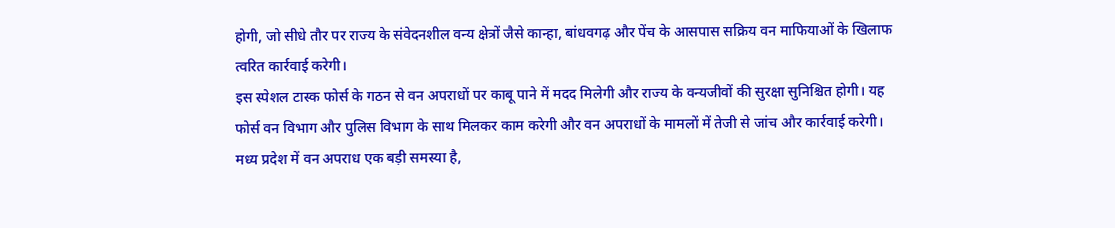होगी, जो सीधे तौर पर राज्य के संवेदनशील वन्य क्षेत्रों जैसे कान्हा, बांधवगढ़ और पेंच के आसपास सक्रिय वन माफियाओं के खिलाफ त्वरित कार्रवाई करेगी।
इस स्पेशल टास्क फोर्स के गठन से वन अपराधों पर काबू पाने में मदद मिलेगी और राज्य के वन्यजीवों की सुरक्षा सुनिश्चित होगी। यह फोर्स वन विभाग और पुलिस विभाग के साथ मिलकर काम करेगी और वन अपराधों के मामलों में तेजी से जांच और कार्रवाई करेगी।
मध्य प्रदेश में वन अपराध एक बड़ी समस्या है,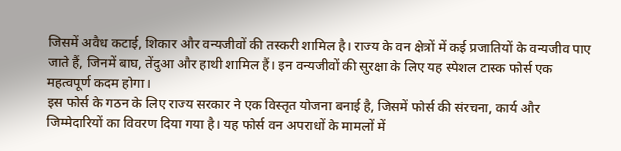जिसमें अवैध कटाई, शिकार और वन्यजीवों की तस्करी शामिल है। राज्य के वन क्षेत्रों में कई प्रजातियों के वन्यजीव पाए जाते हैं, जिनमें बाघ, तेंदुआ और हाथी शामिल हैं। इन वन्यजीवों की सुरक्षा के लिए यह स्पेशल टास्क फोर्स एक महत्वपूर्ण कदम होगा।
इस फोर्स के गठन के लिए राज्य सरकार ने एक विस्तृत योजना बनाई है, जिसमें फोर्स की संरचना, कार्य और जिम्मेदारियों का विवरण दिया गया है। यह फोर्स वन अपराधों के मामलों में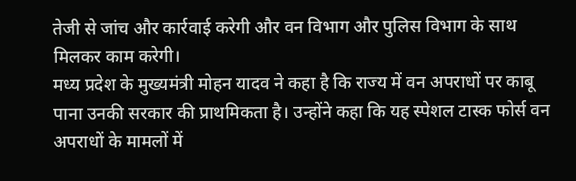तेजी से जांच और कार्रवाई करेगी और वन विभाग और पुलिस विभाग के साथ मिलकर काम करेगी।
मध्य प्रदेश के मुख्यमंत्री मोहन यादव ने कहा है कि राज्य में वन अपराधों पर काबू पाना उनकी सरकार की प्राथमिकता है। उन्होंने कहा कि यह स्पेशल टास्क फोर्स वन अपराधों के मामलों में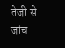तेजी से जांच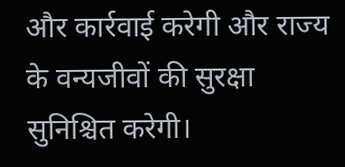और कार्रवाई करेगी और राज्य के वन्यजीवों की सुरक्षा सुनिश्चित करेगी।